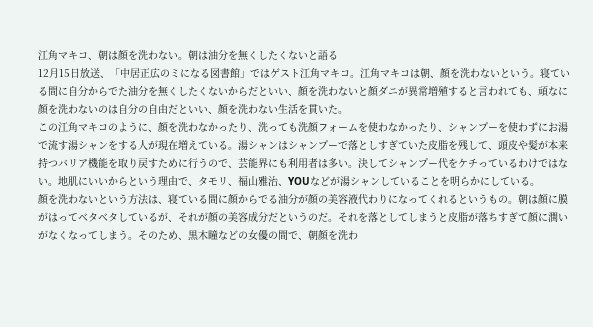江角マキコ、朝は顔を洗わない。朝は油分を無くしたくないと語る
12月15日放送、「中居正広のミになる図書館」ではゲスト江角マキコ。江角マキコは朝、顔を洗わないという。寝ている間に自分からでた油分を無くしたくないからだといい、顔を洗わないと顔ダニが異常増殖すると言われても、頑なに顔を洗わないのは自分の自由だといい、顔を洗わない生活を貫いた。
この江角マキコのように、顔を洗わなかったり、洗っても洗顔フォームを使わなかったり、シャンプーを使わずにお湯で流す湯シャンをする人が現在増えている。湯シャンはシャンプーで落としすぎていた皮脂を残して、頭皮や髪が本来持つバリア機能を取り戻すために行うので、芸能界にも利用者は多い。決してシャンプー代をケチっているわけではない。地肌にいいからという理由で、タモリ、福山雅治、YOUなどが湯シャンしていることを明らかにしている。
顔を洗わないという方法は、寝ている間に顔からでる油分が顔の美容液代わりになってくれるというもの。朝は顔に膜がはってベタベタしているが、それが顔の美容成分だというのだ。それを落としてしまうと皮脂が落ちすぎて顔に潤いがなくなってしまう。そのため、黒木瞳などの女優の間で、朝顔を洗わ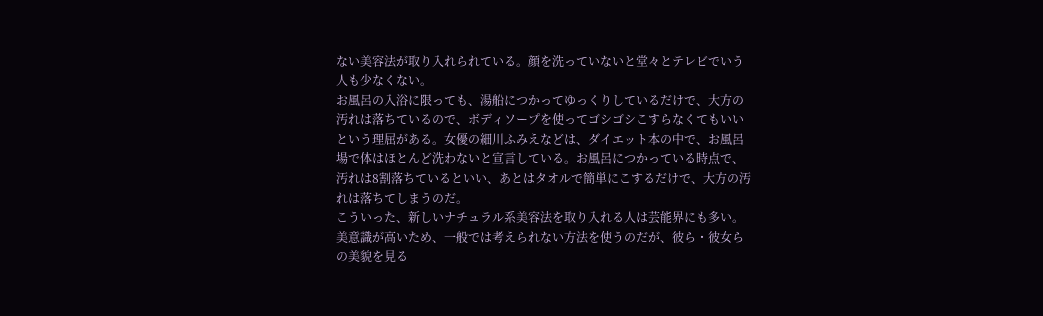ない美容法が取り入れられている。顔を洗っていないと堂々とテレビでいう人も少なくない。
お風呂の入浴に限っても、湯船につかってゆっくりしているだけで、大方の汚れは落ちているので、ボディソープを使ってゴシゴシこすらなくてもいいという理屈がある。女優の細川ふみえなどは、ダイエット本の中で、お風呂場で体はほとんど洗わないと宣言している。お風呂につかっている時点で、汚れは8割落ちているといい、あとはタオルで簡単にこするだけで、大方の汚れは落ちてしまうのだ。
こういった、新しいナチュラル系美容法を取り入れる人は芸能界にも多い。美意識が高いため、一般では考えられない方法を使うのだが、彼ら・彼女らの美貌を見る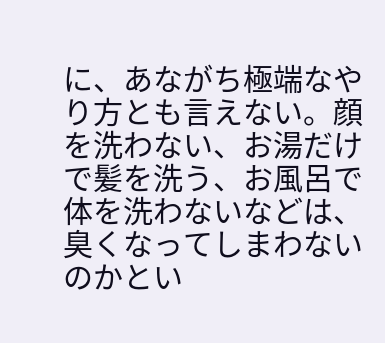に、あながち極端なやり方とも言えない。顔を洗わない、お湯だけで髪を洗う、お風呂で体を洗わないなどは、臭くなってしまわないのかとい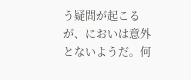う疑問が起こるが、においは意外とないようだ。何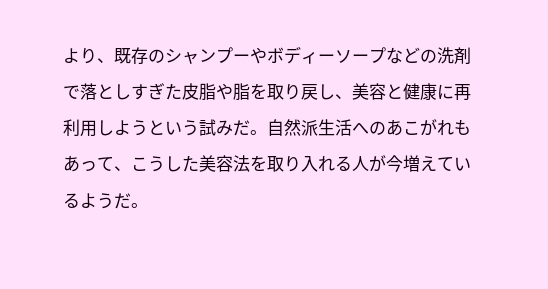より、既存のシャンプーやボディーソープなどの洗剤で落としすぎた皮脂や脂を取り戻し、美容と健康に再利用しようという試みだ。自然派生活へのあこがれもあって、こうした美容法を取り入れる人が今増えているようだ。